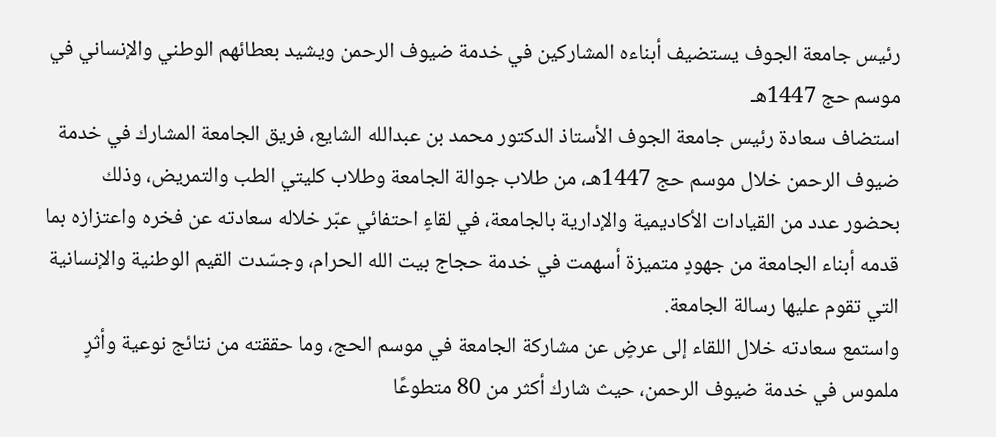رئيس جامعة الجوف يستضيف أبناءه المشاركين في خدمة ضيوف الرحمن ويشيد بعطائهم الوطني والإنساني في موسم حج 1447هـ
استضاف سعادة رئيس جامعة الجوف الأستاذ الدكتور محمد بن عبدالله الشايع، فريق الجامعة المشارك في خدمة ضيوف الرحمن خلال موسم حج 1447هـ، من طلاب جوالة الجامعة وطلاب كليتي الطب والتمريض، وذلك بحضور عدد من القيادات الأكاديمية والإدارية بالجامعة، في لقاءٍ احتفائي عبّر خلاله سعادته عن فخره واعتزازه بما قدمه أبناء الجامعة من جهودٍ متميزة أسهمت في خدمة حجاج بيت الله الحرام، وجسّدت القيم الوطنية والإنسانية التي تقوم عليها رسالة الجامعة.
واستمع سعادته خلال اللقاء إلى عرضٍ عن مشاركة الجامعة في موسم الحج، وما حققته من نتائج نوعية وأثرٍ ملموس في خدمة ضيوف الرحمن، حيث شارك أكثر من 80 متطوعًا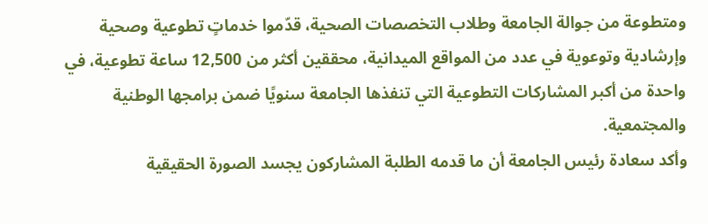ومتطوعة من جوالة الجامعة وطلاب التخصصات الصحية، قدّموا خدماتٍ تطوعية وصحية وإرشادية وتوعوية في عدد من المواقع الميدانية، محققين أكثر من 12,500 ساعة تطوعية، في واحدة من أكبر المشاركات التطوعية التي تنفذها الجامعة سنويًا ضمن برامجها الوطنية والمجتمعية.
وأكد سعادة رئيس الجامعة أن ما قدمه الطلبة المشاركون يجسد الصورة الحقيقية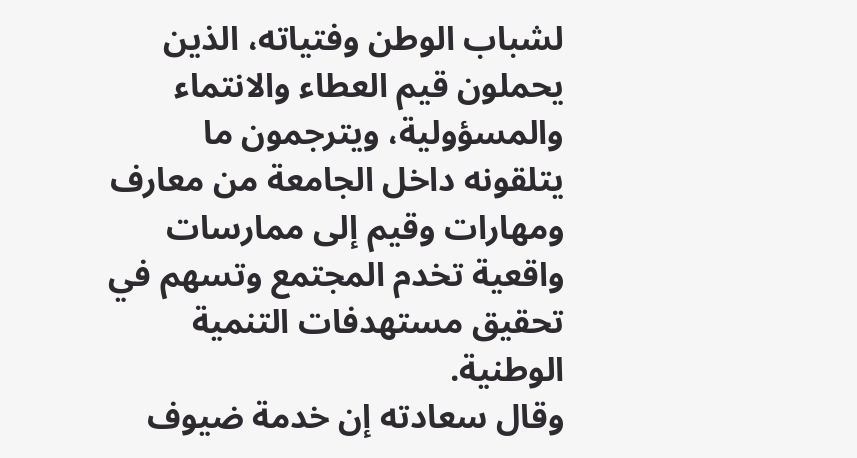لشباب الوطن وفتياته، الذين يحملون قيم العطاء والانتماء والمسؤولية، ويترجمون ما يتلقونه داخل الجامعة من معارف ومهارات وقيم إلى ممارسات واقعية تخدم المجتمع وتسهم في تحقيق مستهدفات التنمية الوطنية.
وقال سعادته إن خدمة ضيوف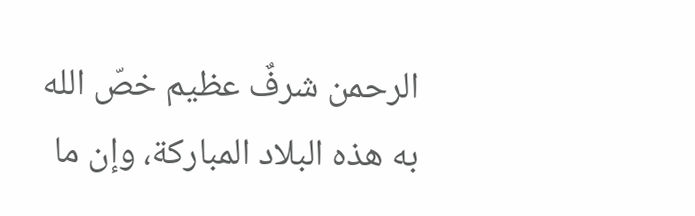الرحمن شرفٌ عظيم خصّ الله به هذه البلاد المباركة، وإن ما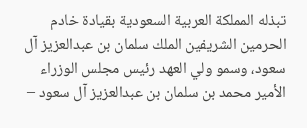تبذله المملكة العربية السعودية بقيادة خادم الحرمين الشريفين الملك سلمان بن عبدالعزيز آل سعود، وسمو ولي العهد رئيس مجلس الوزراء الأمير محمد بن سلمان بن عبدالعزيز آل سعود –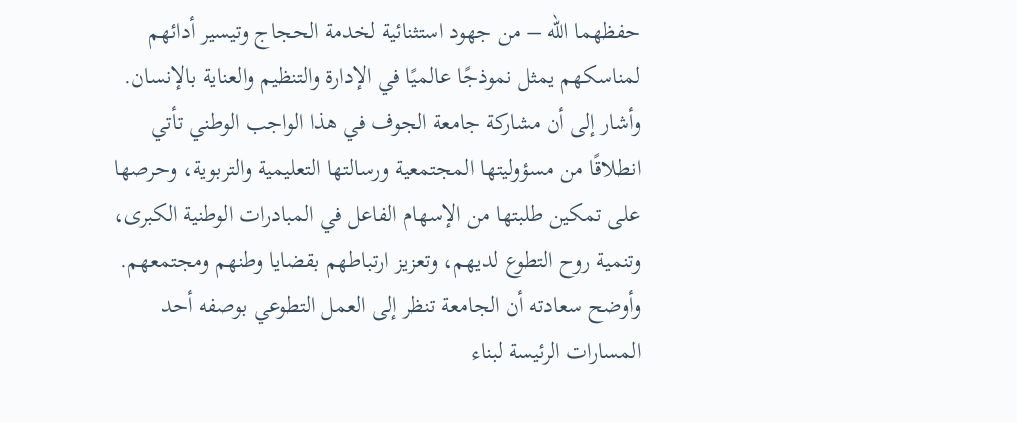حفظهما الله – من جهود استثنائية لخدمة الحجاج وتيسير أدائهم لمناسكهم يمثل نموذجًا عالميًا في الإدارة والتنظيم والعناية بالإنسان.
وأشار إلى أن مشاركة جامعة الجوف في هذا الواجب الوطني تأتي انطلاقًا من مسؤوليتها المجتمعية ورسالتها التعليمية والتربوية، وحرصها على تمكين طلبتها من الإسهام الفاعل في المبادرات الوطنية الكبرى، وتنمية روح التطوع لديهم، وتعزيز ارتباطهم بقضايا وطنهم ومجتمعهم.
وأوضح سعادته أن الجامعة تنظر إلى العمل التطوعي بوصفه أحد المسارات الرئيسة لبناء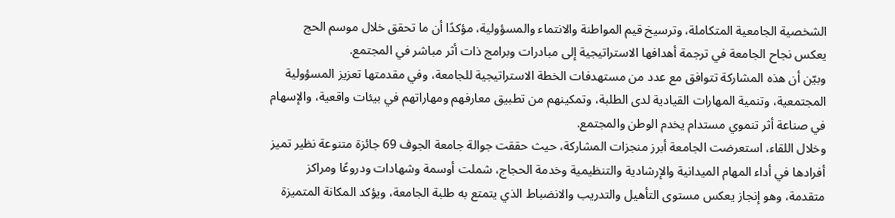الشخصية الجامعية المتكاملة، وترسيخ قيم المواطنة والانتماء والمسؤولية، مؤكدًا أن ما تحقق خلال موسم الحج يعكس نجاح الجامعة في ترجمة أهدافها الاستراتيجية إلى مبادرات وبرامج ذات أثر مباشر في المجتمع.
وبيّن أن هذه المشاركة تتوافق مع عدد من مستهدفات الخطة الاستراتيجية للجامعة، وفي مقدمتها تعزيز المسؤولية المجتمعية، وتنمية المهارات القيادية لدى الطلبة، وتمكينهم من تطبيق معارفهم ومهاراتهم في بيئات واقعية، والإسهام في صناعة أثر تنموي مستدام يخدم الوطن والمجتمع.
وخلال اللقاء، استعرضت الجامعة أبرز منجزات المشاركة، حيث حققت جوالة جامعة الجوف 69 جائزة متنوعة نظير تميز أفرادها في أداء المهام الميدانية والإرشادية والتنظيمية وخدمة الحجاج، شملت أوسمة وشهادات ودروعًا ومراكز متقدمة، وهو إنجاز يعكس مستوى التأهيل والتدريب والانضباط الذي يتمتع به طلبة الجامعة، ويؤكد المكانة المتميزة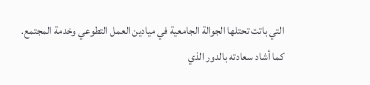التي باتت تحتلها الجوالة الجامعية في ميادين العمل التطوعي وخدمة المجتمع.
كما أشاد سعادته بالدور الذي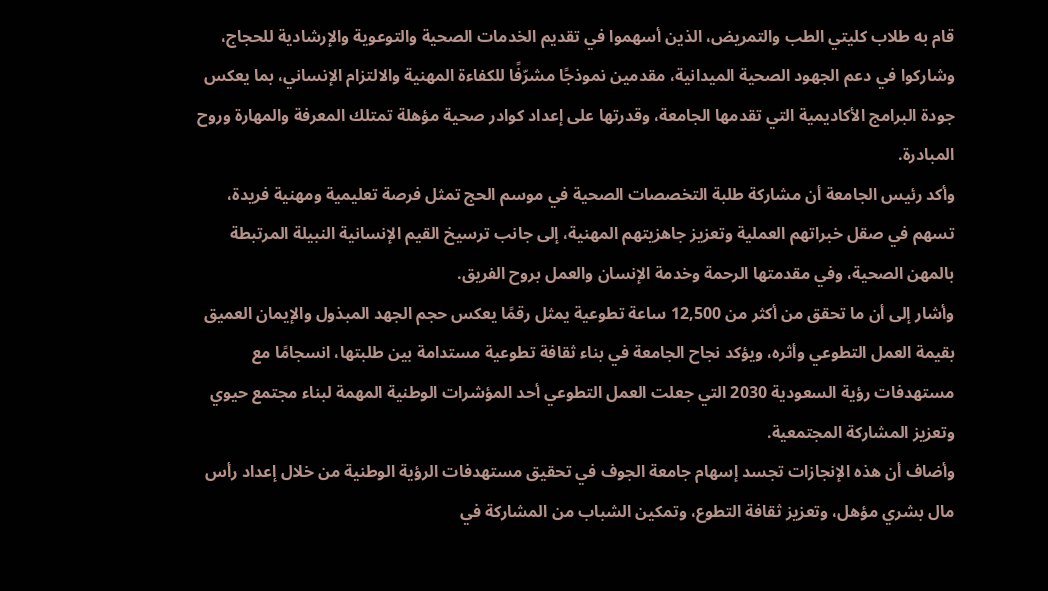قام به طلاب كليتي الطب والتمريض، الذين أسهموا في تقديم الخدمات الصحية والتوعوية والإرشادية للحجاج، وشاركوا في دعم الجهود الصحية الميدانية، مقدمين نموذجًا مشرّفًا للكفاءة المهنية والالتزام الإنساني، بما يعكس جودة البرامج الأكاديمية التي تقدمها الجامعة، وقدرتها على إعداد كوادر صحية مؤهلة تمتلك المعرفة والمهارة وروح المبادرة.
وأكد رئيس الجامعة أن مشاركة طلبة التخصصات الصحية في موسم الحج تمثل فرصة تعليمية ومهنية فريدة، تسهم في صقل خبراتهم العملية وتعزيز جاهزيتهم المهنية، إلى جانب ترسيخ القيم الإنسانية النبيلة المرتبطة بالمهن الصحية، وفي مقدمتها الرحمة وخدمة الإنسان والعمل بروح الفريق.
وأشار إلى أن ما تحقق من أكثر من 12,500 ساعة تطوعية يمثل رقمًا يعكس حجم الجهد المبذول والإيمان العميق بقيمة العمل التطوعي وأثره، ويؤكد نجاح الجامعة في بناء ثقافة تطوعية مستدامة بين طلبتها، انسجامًا مع مستهدفات رؤية السعودية 2030 التي جعلت العمل التطوعي أحد المؤشرات الوطنية المهمة لبناء مجتمع حيوي وتعزيز المشاركة المجتمعية.
وأضاف أن هذه الإنجازات تجسد إسهام جامعة الجوف في تحقيق مستهدفات الرؤية الوطنية من خلال إعداد رأس مال بشري مؤهل، وتعزيز ثقافة التطوع، وتمكين الشباب من المشاركة في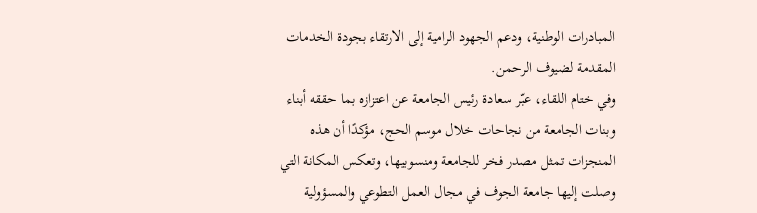المبادرات الوطنية، ودعم الجهود الرامية إلى الارتقاء بجودة الخدمات المقدمة لضيوف الرحمن.
وفي ختام اللقاء، عبّر سعادة رئيس الجامعة عن اعتزازه بما حققه أبناء وبنات الجامعة من نجاحات خلال موسم الحج، مؤكدًا أن هذه المنجزات تمثل مصدر فخر للجامعة ومنسوبيها، وتعكس المكانة التي وصلت إليها جامعة الجوف في مجال العمل التطوعي والمسؤولية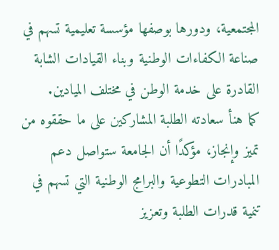المجتمعية، ودورها بوصفها مؤسسة تعليمية تسهم في صناعة الكفاءات الوطنية وبناء القيادات الشابة القادرة على خدمة الوطن في مختلف الميادين.
كما هنأ سعادته الطلبة المشاركين على ما حققوه من تميز وإنجاز، مؤكدًا أن الجامعة ستواصل دعم المبادرات التطوعية والبرامج الوطنية التي تسهم في تنمية قدرات الطلبة وتعزيز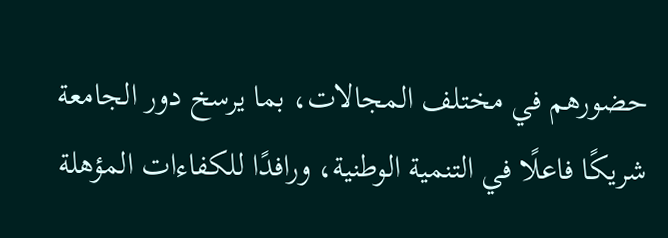حضورهم في مختلف المجالات، بما يرسخ دور الجامعة شريكًا فاعلًا في التنمية الوطنية، ورافدًا للكفاءات المؤهلة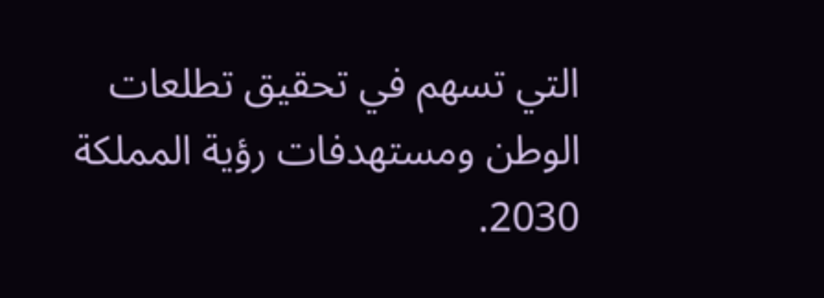التي تسهم في تحقيق تطلعات الوطن ومستهدفات رؤية المملكة 2030.